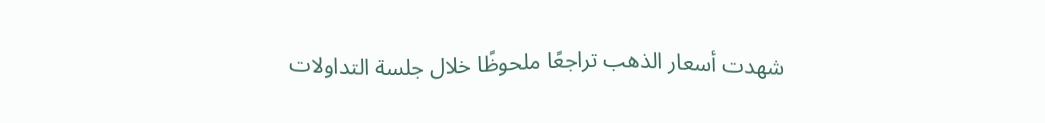شهدت أسعار الذهب تراجعًا ملحوظًا خلال جلسة التداولات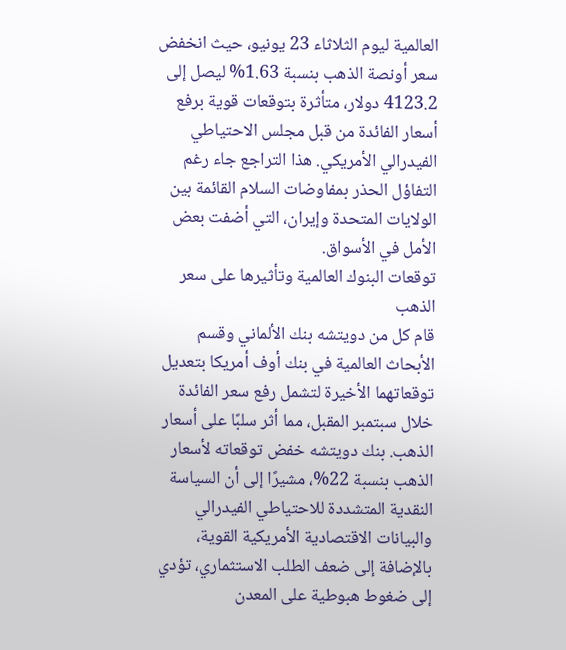العالمية ليوم الثلاثاء 23 يونيو، حيث انخفض سعر أونصة الذهب بنسبة 1.63% ليصل إلى 4123.2 دولار، متأثرة بتوقعات قوية برفع أسعار الفائدة من قبل مجلس الاحتياطي الفيدرالي الأمريكي. هذا التراجع جاء رغم التفاؤل الحذر بمفاوضات السلام القائمة بين الولايات المتحدة وإيران، التي أضفت بعض الأمل في الأسواق.
توقعات البنوك العالمية وتأثيرها على سعر الذهب
قام كل من دويتشه بنك الألماني وقسم الأبحاث العالمية في بنك أوف أمريكا بتعديل توقعاتهما الأخيرة لتشمل رفع سعر الفائدة خلال سبتمبر المقبل، مما أثر سلبًا على أسعار الذهب. بنك دويتشه خفض توقعاته لأسعار الذهب بنسبة 22%، مشيرًا إلى أن السياسة النقدية المتشددة للاحتياطي الفيدرالي والبيانات الاقتصادية الأمريكية القوية، بالإضافة إلى ضعف الطلب الاستثماري، تؤدي إلى ضغوط هبوطية على المعدن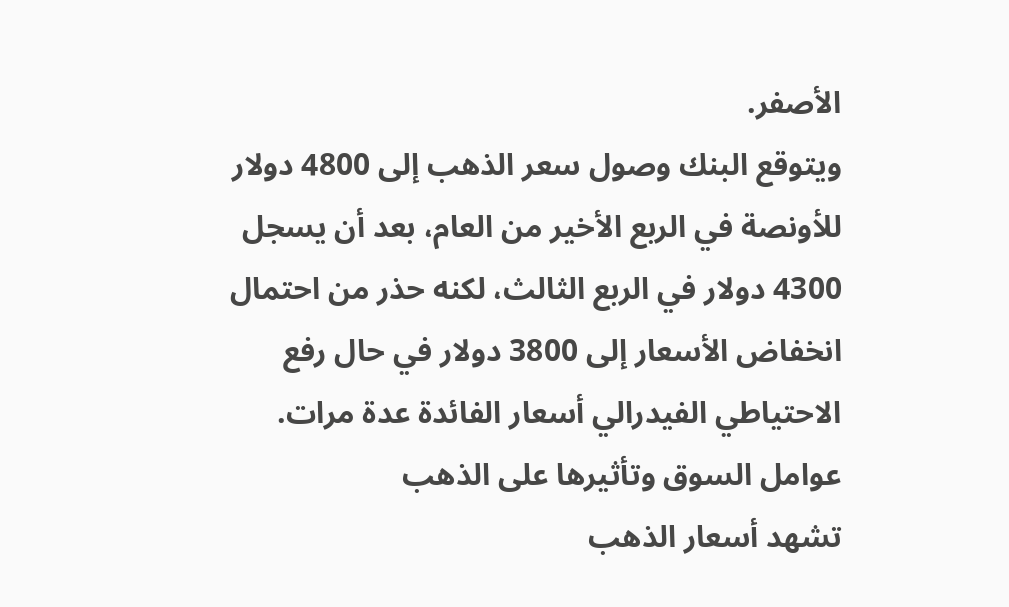الأصفر.
ويتوقع البنك وصول سعر الذهب إلى 4800 دولار للأونصة في الربع الأخير من العام، بعد أن يسجل 4300 دولار في الربع الثالث، لكنه حذر من احتمال انخفاض الأسعار إلى 3800 دولار في حال رفع الاحتياطي الفيدرالي أسعار الفائدة عدة مرات.
عوامل السوق وتأثيرها على الذهب
تشهد أسعار الذهب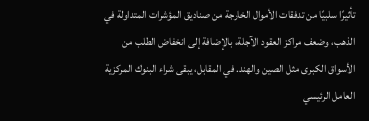تأثيرًا سلبيًا من تدفقات الأموال الخارجة من صناديق المؤشرات المتداولة في الذهب، وضعف مراكز العقود الآجلة، بالإضافة إلى انخفاض الطلب من الأسواق الكبرى مثل الصين والهند. في المقابل، يبقى شراء البنوك المركزية العامل الرئيسي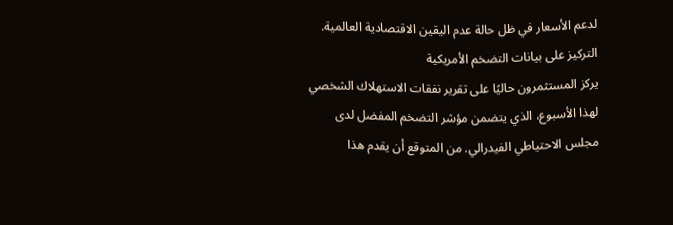لدعم الأسعار في ظل حالة عدم اليقين الاقتصادية العالمية.
التركيز على بيانات التضخم الأمريكية
يركز المستثمرون حاليًا على تقرير نفقات الاستهلاك الشخصي لهذا الأسبوع، الذي يتضمن مؤشر التضخم المفضل لدى مجلس الاحتياطي الفيدرالي. من المتوقع أن يقدم هذا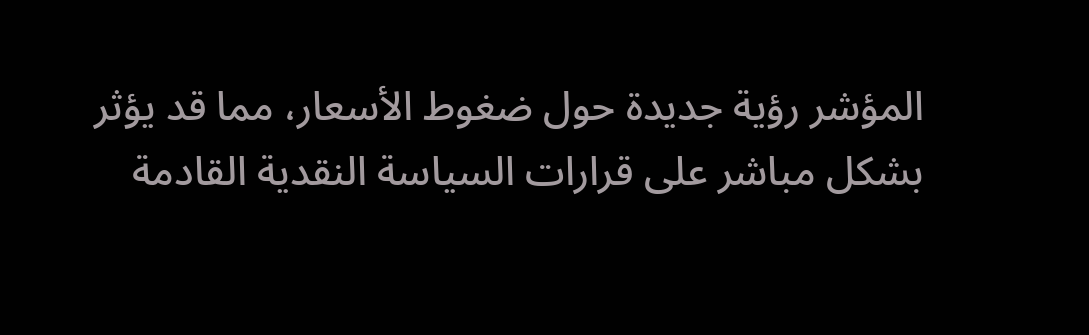المؤشر رؤية جديدة حول ضغوط الأسعار، مما قد يؤثر بشكل مباشر على قرارات السياسة النقدية القادمة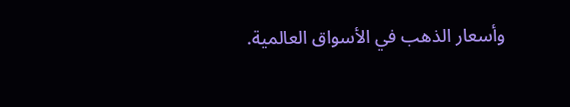وأسعار الذهب في الأسواق العالمية.